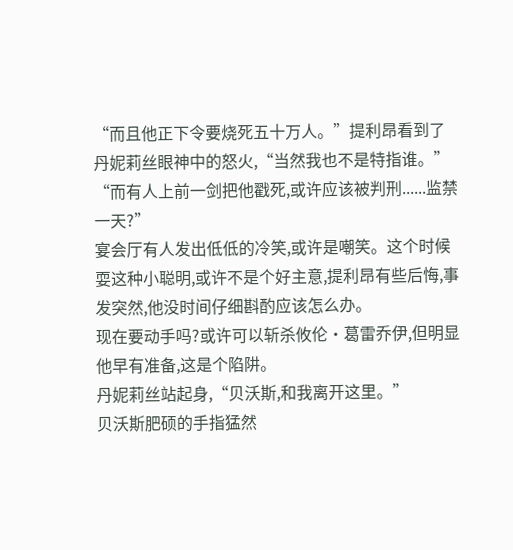“而且他正下令要烧死五十万人。”提利昂看到了丹妮莉丝眼神中的怒火,“当然我也不是特指谁。”
“而有人上前一剑把他戳死,或许应该被判刑......监禁一天?”
宴会厅有人发出低低的冷笑,或许是嘲笑。这个时候耍这种小聪明,或许不是个好主意,提利昂有些后悔,事发突然,他没时间仔细斟酌应该怎么办。
现在要动手吗?或许可以斩杀攸伦·葛雷乔伊,但明显他早有准备,这是个陷阱。
丹妮莉丝站起身,“贝沃斯,和我离开这里。”
贝沃斯肥硕的手指猛然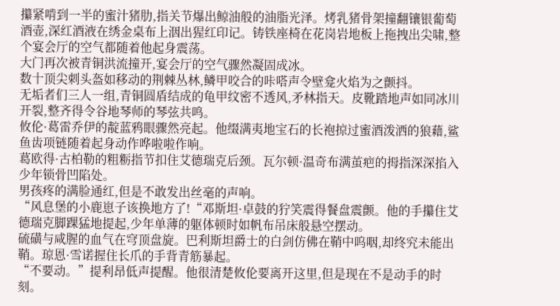攥紧啃到一半的蜜汁猪肋,指关节爆出鲸油般的油脂光泽。烤乳猪骨架撞翻镶银葡萄酒壶,深红酒液在绣金桌布上洇出猩红印记。铸铁座椅在花岗岩地板上拖拽出尖啸,整个宴会厅的空气都随着他起身震荡。
大门再次被青铜洪流撞开,宴会厅的空气骤然凝固成冰。
数十顶尖刺头盔如移动的荆棘丛林,鳞甲咬合的咔嗒声令壁龛火焰为之颤抖。
无垢者们三人一组,青铜圆盾结成的龟甲纹密不透风,矛林指天。皮靴踏地声如同冰川开裂,整齐得令谷地琴师的琴弦共鸣。
攸伦·葛雷乔伊的靛蓝鸦眼骤然亮起。他缀满夷地宝石的长袍掠过蜜酒泼洒的狼藉,鲨鱼齿项链随着起身动作哗啦啦作响。
葛欧得·古柏勒的粗粝指节扣住艾德瑞克后颈。瓦尔顿·温奇布满茧疤的拇指深深掐入少年锁骨凹陷处。
男孩疼的满脸通红,但是不敢发出丝毫的声响。
“风息堡的小鹿崽子该换地方了!“邓斯坦·卓鼓的狞笑震得餐盘震颤。他的手攥住艾德瑞克脚踝猛地提起,少年单薄的躯体顿时如帆布吊床般悬空摆动。
硫磺与咸腥的血气在穹顶盘旋。巴利斯坦爵士的白剑仿佛在鞘中呜咽,却终究未能出鞘。琼恩·雪诺握住长爪的手背青筋暴起。
“不要动。”提利昂低声提醒。他很清楚攸伦要离开这里,但是现在不是动手的时刻。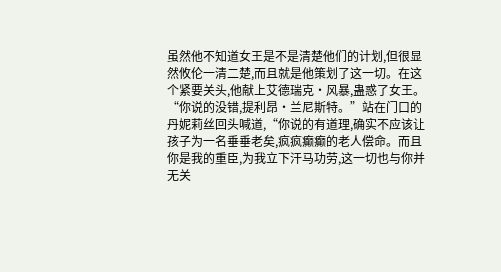虽然他不知道女王是不是清楚他们的计划,但很显然攸伦一清二楚,而且就是他策划了这一切。在这个紧要关头,他献上艾德瑞克·风暴,蛊惑了女王。
“你说的没错,提利昂·兰尼斯特。”站在门口的丹妮莉丝回头喊道,“你说的有道理,确实不应该让孩子为一名垂垂老矣,疯疯癫癫的老人偿命。而且你是我的重臣,为我立下汗马功劳,这一切也与你并无关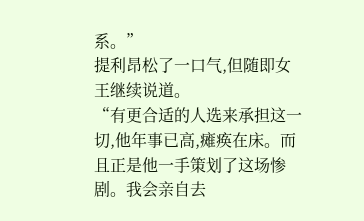系。”
提利昂松了一口气,但随即女王继续说道。
“有更合适的人选来承担这一切,他年事已高,瘫痪在床。而且正是他一手策划了这场惨剧。我会亲自去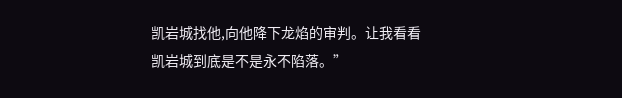凯岩城找他,向他降下龙焰的审判。让我看看凯岩城到底是不是永不陷落。”